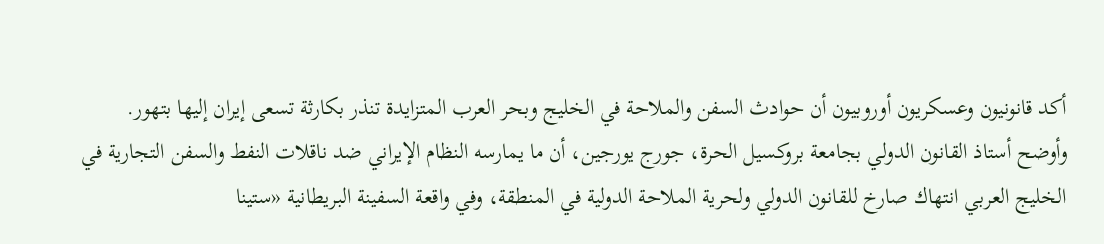أكد قانونيون وعسكريون أوروبيون أن حوادث السفن والملاحة في الخليج وبحر العرب المتزايدة تنذر بكارثة تسعى إيران إليها بتهور.
وأوضح أستاذ القانون الدولي بجامعة بروكسيل الحرة، جورج يورجين، أن ما يمارسه النظام الإيراني ضد ناقلات النفط والسفن التجارية في الخليج العربي انتهاك صارخ للقانون الدولي ولحرية الملاحة الدولية في المنطقة، وفي واقعة السفينة البريطانية «ستينا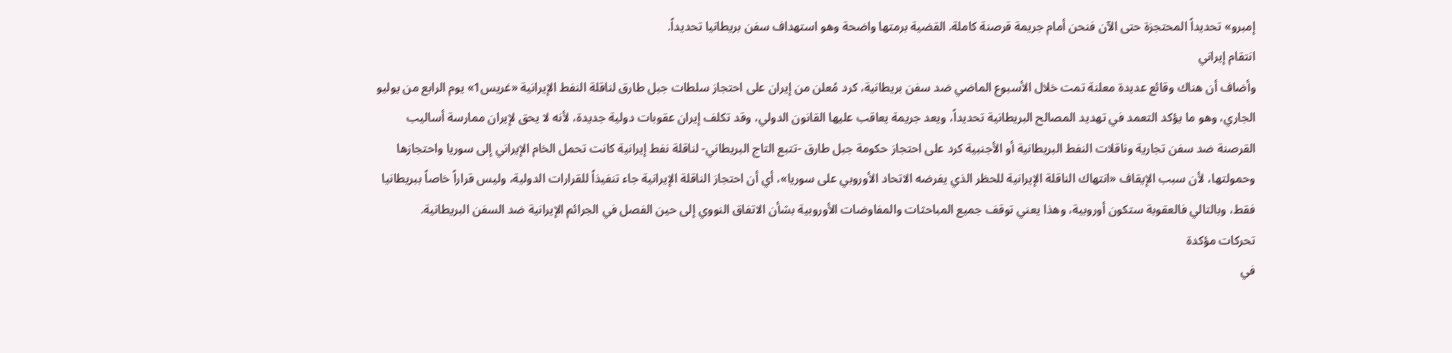إمبرو» تحديداً المحتجزة حتى الآن فنحن أمام جريمة قرصنة كاملة. القضية برمتها واضحة وهو استهداف سفن بريطانيا تحديداً.
انتقام إيراني
وأضاف أن هناك وقائع عديدة معلنة تمت خلال الأسبوع الماضي ضد سفن بريطانية، كرد مُعلن من إيران على احتجاز سلطات جبل طارق لناقلة النفط الإيرانية «غريس1» يوم الرابع من يوليو الجاري، وهو ما يؤكد التعمد في تهديد المصالح البريطانية تحديداً، ويعد جريمة يعاقب عليها القانون الدولي، وقد تكلف إيران عقوبات دولية جديدة، لأنه لا يحق لإيران ممارسة أساليب القرصنة ضد سفن تجارية وناقلات النفط البريطانية أو الأجنبية كرد على احتجاز حكومة جبل طارق -تتبع التاج البريطاني- لناقلة نفط إيرانية كانت تحمل الخام الإيراني إلى سوريا واحتجازها وحمولتها، لأن سبب الإيقاف «انتهاك الناقلة الإيرانية للحظر الذي يفرضه الاتحاد الأوروبي على سوريا»، أي أن احتجاز الناقلة الإيرانية جاء تنفيذاً للقرارات الدولية، وليس قراراً خاصاً ببريطانيا فقط، وبالتالي فالعقوبة ستكون أوروبية، وهذا يعني توقف جميع المباحثات والمفاوضات الأوروبية بشأن الاتفاق النووي إلى حين الفصل في الجرائم الإيرانية ضد السفن البريطانية.
تحركات مؤكدة
في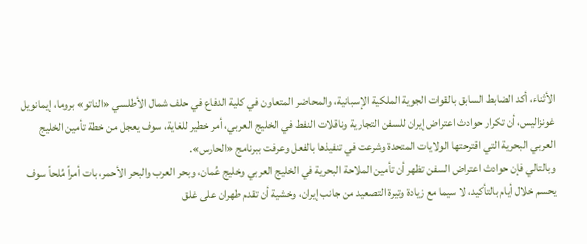الأثناء، أكد الضابط السابق بالقوات الجوية الملكية الإسبانية، والمحاضر المتعاون في كلية الدفاع في حلف شمال الأطلسي «الناتو» بروما، إيمانويل غونزاليس، أن تكرار حوادث اعتراض إيران للسفن التجارية وناقلات النفط في الخليج العربي، أمر خطير للغاية، سوف يعجل من خطة تأمين الخليج العربي البحرية التي اقترحتها الولايات المتحدة وشرعت في تنفيذها بالفعل وعرفت ببرنامج «الحارس».
وبالتالي فإن حوادث اعتراض السفن تظهر أن تأمين الملاحة البحرية في الخليج العربي وخليج عُمان، وبحر العرب والبحر الأحمر، بات أمراً مُلحاً سوف يحسم خلال أيام بالتأكيد، لا سيما مع زيادة وتيرة التصعيد من جانب إيران، وخشية أن تقدم طهران على غلق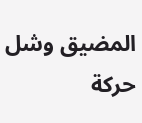المضيق وشل حركة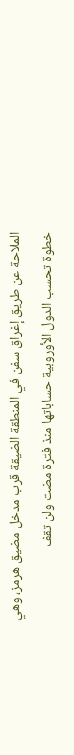الملاحة عن طريق إغراق سفن في المنطقة الضيقة قرب مدخل مضيق هرمز، وهي خطوة تحسب الدول الأوروبية حساباتها منذ فترة مضت ولن تقف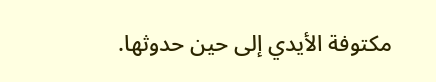مكتوفة الأيدي إلى حين حدوثها.